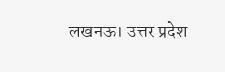लखनऊ। उत्तर प्रदेश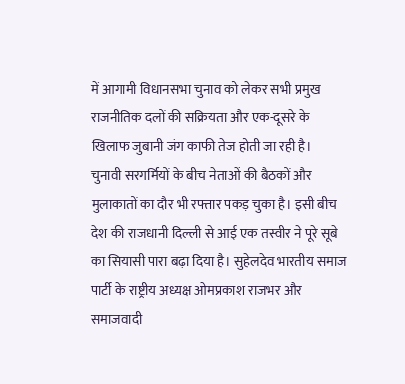में आगामी विधानसभा चुनाव को लेकर सभी प्रमुख राजनीतिक दलों की सक्रियता और एक-दूसरे के खिलाफ जुबानी जंग काफी तेज होती जा रही है।
चुनावी सरगर्मियों के बीच नेताओं की बैठकों और मुलाकातों का दौर भी रफ्तार पकड़ चुका है। इसी बीच देश की राजधानी दिल्ली से आई एक तस्वीर ने पूरे सूबे का सियासी पारा बढ़ा दिया है। सुहेलदेव भारतीय समाज पार्टी के राष्ट्रीय अध्यक्ष ओमप्रकाश राजभर और समाजवादी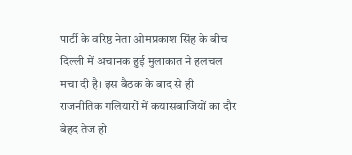पार्टी के वरिष्ठ नेता ओमप्रकाश सिंह के बीच दिल्ली में अचानक हुई मुलाकात ने हलचल मचा दी है। इस बैठक के बाद से ही राजनीतिक गलियारों में कयासबाजियों का दौर बेहद तेज हो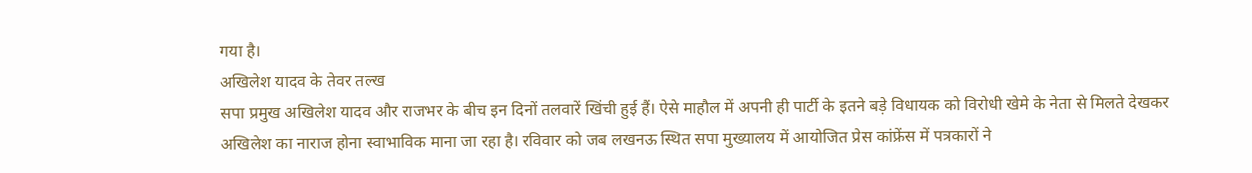गया है।
अखिलेश यादव के तेवर तल्ख
सपा प्रमुख अखिलेश यादव और राजभर के बीच इन दिनों तलवारें खिंची हुई हैं। ऐसे माहौल में अपनी ही पार्टी के इतने बड़े विधायक को विरोधी खेमे के नेता से मिलते देखकर अखिलेश का नाराज होना स्वाभाविक माना जा रहा है। रविवार को जब लखनऊ स्थित सपा मुख्यालय में आयोजित प्रेस कांफ्रेंस में पत्रकारों ने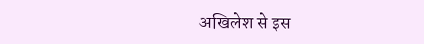अखिलेश से इस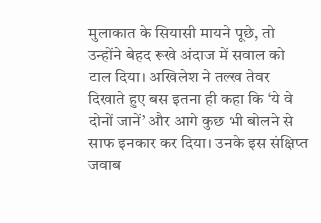मुलाकात के सियासी मायने पूछे, तो उन्होंने बेहद रूखे अंदाज में सवाल को टाल दिया। अखिलेश ने तल्ख तेवर दिखाते हुए बस इतना ही कहा कि ‘ये वे दोनों जानें’ और आगे कुछ भी बोलने से साफ इनकार कर दिया। उनके इस संक्षिप्त जवाब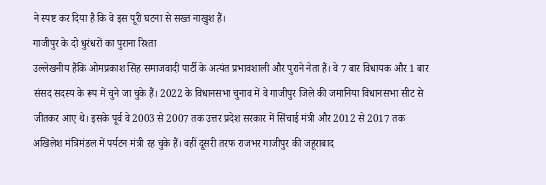ने स्पष्ट कर दिया है कि वे इस पूरी घटना से सख्त नाखुश हैं।
गाजीपुर के दो धुरंधरों का पुराना रिश्ता
उल्लेखनीय हैंकि ओमप्रकाश सिंह समाजवादी पार्टी के अत्यंत प्रभावशाली और पुराने नेता हैं। वे 7 बार विधायक और 1 बार संसद सदस्य के रूप में चुने जा चुके हैं। 2022 के विधानसभा चुनाव में वे गाजीपुर जिले की जमानिया विधानसभा सीट से जीतकर आए थे। इसके पूर्व वे 2003 से 2007 तक उत्तर प्रदेश सरकार में सिंचाई मंत्री और 2012 से 2017 तक अखिलेश मंत्रिमंडल में पर्यटन मंत्री रह चुके हैं। वहीं दूसरी तरफ राजभर गाजीपुर की जहूराबाद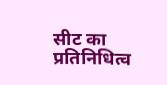सीट का प्रतिनिधित्व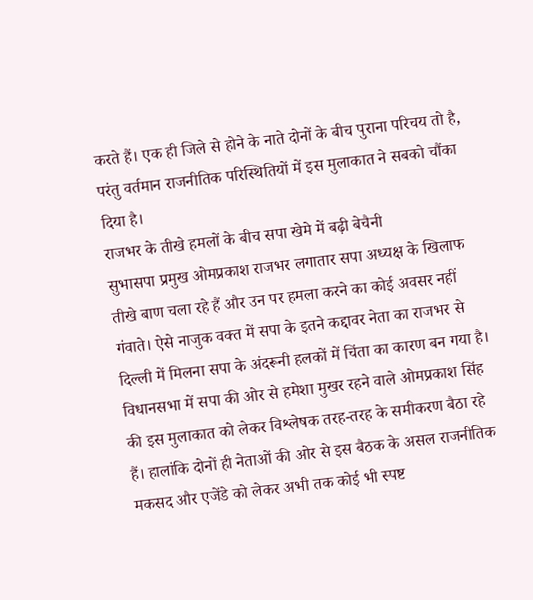करते हैं। एक ही जिले से होने के नाते दोनों के बीच पुराना परिचय तो है, परंतु वर्तमान राजनीतिक परिस्थितियों में इस मुलाकात ने सबको चौंका दिया है।
राजभर के तीखे हमलों के बीच सपा खेमे में बढ़ी बेचैनी
सुभासपा प्रमुख ओमप्रकाश राजभर लगातार सपा अध्यक्ष के खिलाफ तीखे बाण चला रहे हैं और उन पर हमला करने का कोई अवसर नहीं गंवाते। ऐसे नाजुक वक्त में सपा के इतने कद्दावर नेता का राजभर से दिल्ली में मिलना सपा के अंदरूनी हलकों में चिंता का कारण बन गया है। विधानसभा में सपा की ओर से हमेशा मुखर रहने वाले ओमप्रकाश सिंह की इस मुलाकात को लेकर विश्लेषक तरह-तरह के समीकरण बैठा रहे हैं। हालांकि दोनों ही नेताओं की ओर से इस बैठक के असल राजनीतिक मकसद और एजेंडे को लेकर अभी तक कोई भी स्पष्ट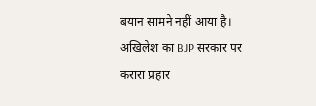बयान सामने नहीं आया है।
अखिलेश का BJP सरकार पर करारा प्रहार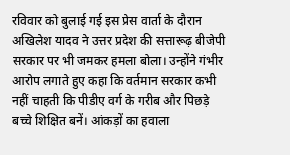रविवार को बुलाई गई इस प्रेस वार्ता के दौरान अखिलेश यादव ने उत्तर प्रदेश की सत्तारूढ़ बीजेपी सरकार पर भी जमकर हमला बोला। उन्होंने गंभीर आरोप लगाते हुए कहा कि वर्तमान सरकार कभी नहीं चाहती कि पीडीए वर्ग के गरीब और पिछड़े बच्चे शिक्षित बनें। आंकड़ों का हवाला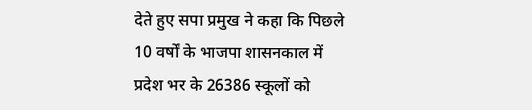देते हुए सपा प्रमुख ने कहा कि पिछले 10 वर्षों के भाजपा शासनकाल में प्रदेश भर के 26386 स्कूलों को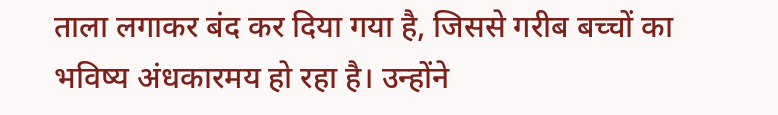ताला लगाकर बंद कर दिया गया है, जिससे गरीब बच्चों का भविष्य अंधकारमय हो रहा है। उन्होंने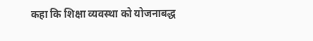कहा कि शिक्षा व्यवस्था को योजनाबद्ध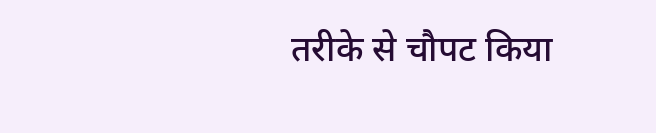तरीके से चौपट किया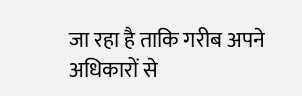जा रहा है ताकि गरीब अपने अधिकारों से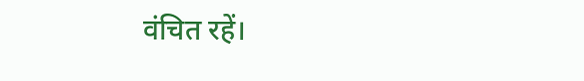वंचित रहें।